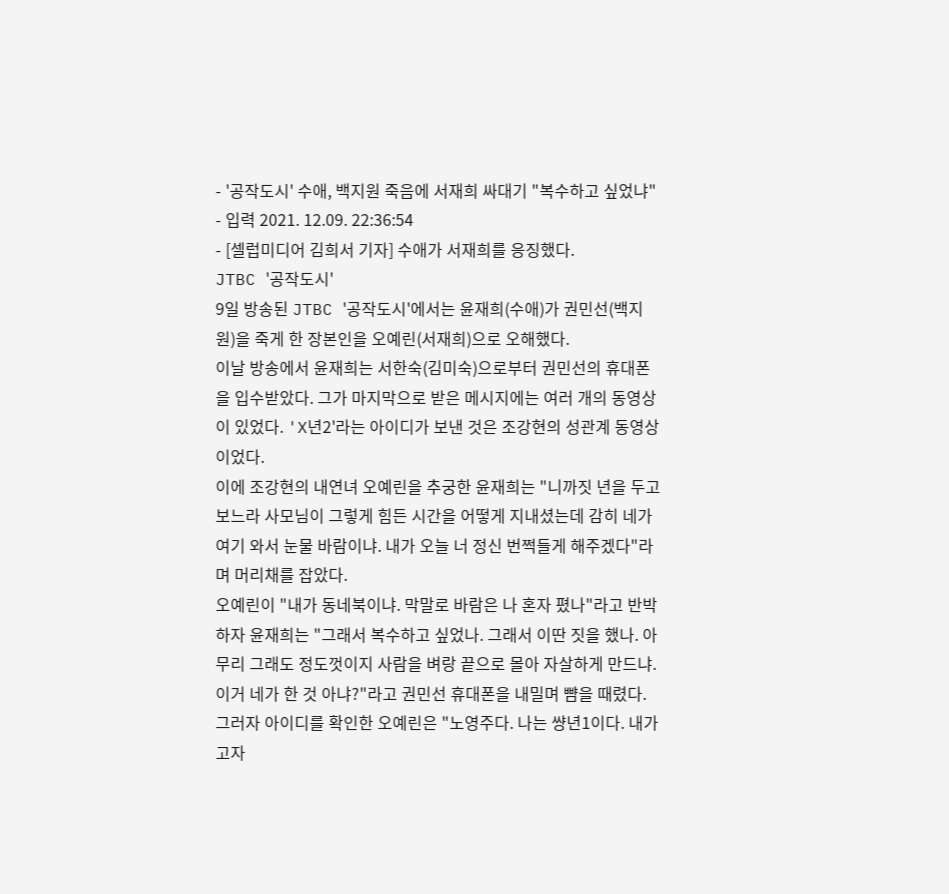- '공작도시' 수애, 백지원 죽음에 서재희 싸대기 "복수하고 싶었냐"
- 입력 2021. 12.09. 22:36:54
- [셀럽미디어 김희서 기자] 수애가 서재희를 응징했다.
JTBC '공작도시'
9일 방송된 JTBC '공작도시'에서는 윤재희(수애)가 권민선(백지원)을 죽게 한 장본인을 오예린(서재희)으로 오해했다.
이날 방송에서 윤재희는 서한숙(김미숙)으로부터 권민선의 휴대폰을 입수받았다. 그가 마지막으로 받은 메시지에는 여러 개의 동영상이 있었다. 'X년2'라는 아이디가 보낸 것은 조강현의 성관계 동영상이었다.
이에 조강현의 내연녀 오예린을 추궁한 윤재희는 "니까짓 년을 두고보느라 사모님이 그렇게 힘든 시간을 어떻게 지내셨는데 감히 네가 여기 와서 눈물 바람이냐. 내가 오늘 너 정신 번쩍들게 해주겠다"라며 머리채를 잡았다.
오예린이 "내가 동네북이냐. 막말로 바람은 나 혼자 폈나"라고 반박하자 윤재희는 "그래서 복수하고 싶었나. 그래서 이딴 짓을 했나. 아무리 그래도 정도껏이지 사람을 벼랑 끝으로 몰아 자살하게 만드냐. 이거 네가 한 것 아냐?"라고 권민선 휴대폰을 내밀며 뺨을 때렸다.
그러자 아이디를 확인한 오예린은 "노영주다. 나는 썅년1이다. 내가 고자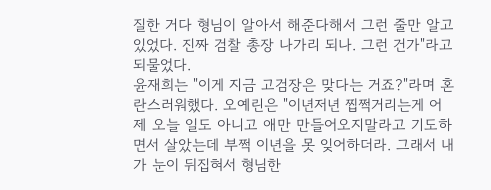질한 거다 형님이 알아서 해준다해서 그런 줄만 알고 있었다. 진짜 검찰 총장 나가리 되나. 그런 건가"라고 되물었다.
윤재희는 "이게 지금 고검장은 맞다는 거죠?"라며 혼란스러워했다. 오예린은 "이년저년 찝쩍거리는게 어제 오늘 일도 아니고 애만 만들어오지말라고 기도하면서 살았는데 부쩍 이년을 못 잊어하더라. 그래서 내가 눈이 뒤집혀서 형님한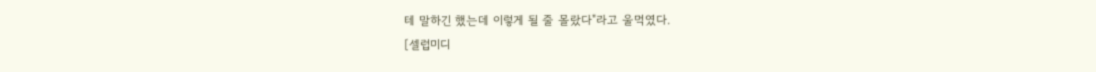테 말하긴 했는데 이렇게 될 줄 몰랐다"라고 울먹였다.
[셀럽미디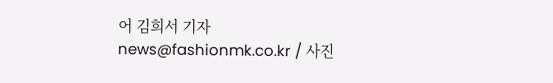어 김희서 기자 news@fashionmk.co.kr / 사진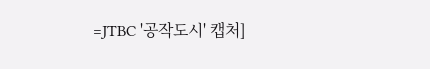=JTBC '공작도시' 캡처]